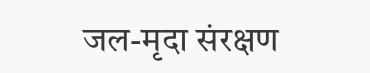जल-मृदा संरक्षण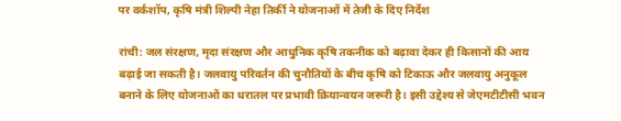पर वर्कशॉप, कृषि मंत्री शिल्पी नेहा तिर्की ने योजनाओं में तेजी के दिए निर्देश

रांची: जल संरक्षण, मृदा संरक्षण और आधुनिक कृषि तकनीक को बढ़ावा देकर ही किसानों की आय बढ़ाई जा सकती है। जलवायु परिवर्तन की चुनौतियों के बीच कृषि को टिकाऊ और जलवायु अनुकूल बनाने के लिए योजनाओं का धरातल पर प्रभावी क्रियान्वयन जरूरी है। इसी उद्देश्य से जेएमटीटीसी भवन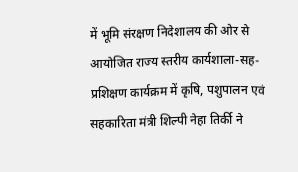में भूमि संरक्षण निदेशालय की ओर से आयोजित राज्य स्तरीय कार्यशाला-सह-प्रशिक्षण कार्यक्रम में कृषि, पशुपालन एवं सहकारिता मंत्री शिल्पी नेहा तिर्की ने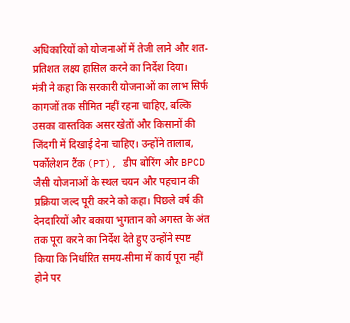अधिकारियों को योजनाओं में तेजी लाने और शत-प्रतिशत लक्ष्य हासिल करने का निर्देश दिया।
मंत्री ने कहा कि सरकारी योजनाओं का लाभ सिर्फ कागजों तक सीमित नहीं रहना चाहिए, बल्कि उसका वास्तविक असर खेतों और किसानों की जिंदगी में दिखाई देना चाहिए। उन्होंने तालाब, पर्कोलेशन टैंक (PT), डीप बोरिंग और BPCD जैसी योजनाओं के स्थल चयन और पहचान की प्रक्रिया जल्द पूरी करने को कहा। पिछले वर्ष की देनदारियों और बकाया भुगतान को अगस्त के अंत तक पूरा करने का निर्देश देते हुए उन्होंने स्पष्ट किया कि निर्धारित समय-सीमा में कार्य पूरा नहीं होने पर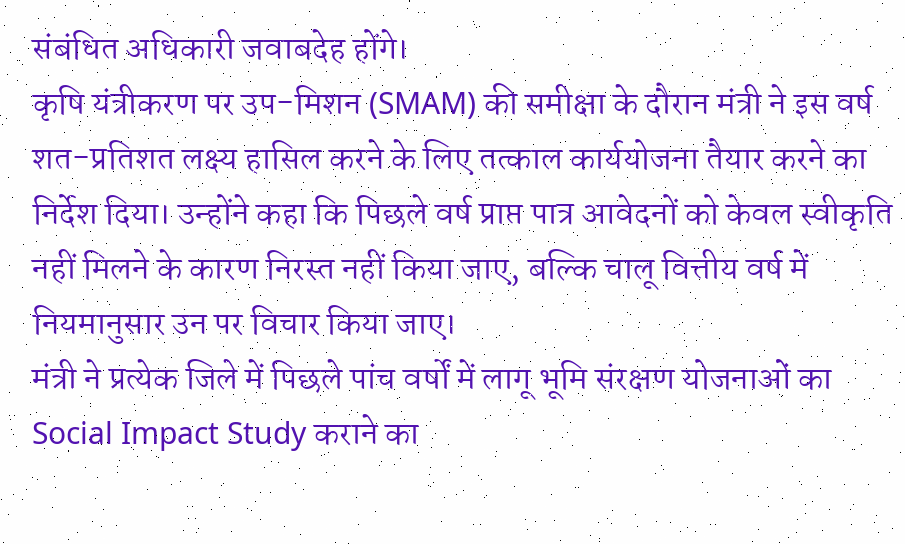संबंधित अधिकारी जवाबदेह होंगे।
कृषि यंत्रीकरण पर उप-मिशन (SMAM) की समीक्षा के दौरान मंत्री ने इस वर्ष शत-प्रतिशत लक्ष्य हासिल करने के लिए तत्काल कार्ययोजना तैयार करने का निर्देश दिया। उन्होंने कहा कि पिछले वर्ष प्राप्त पात्र आवेदनों को केवल स्वीकृति नहीं मिलने के कारण निरस्त नहीं किया जाए, बल्कि चालू वित्तीय वर्ष में नियमानुसार उन पर विचार किया जाए।
मंत्री ने प्रत्येक जिले में पिछले पांच वर्षों में लागू भूमि संरक्षण योजनाओं का Social Impact Study कराने का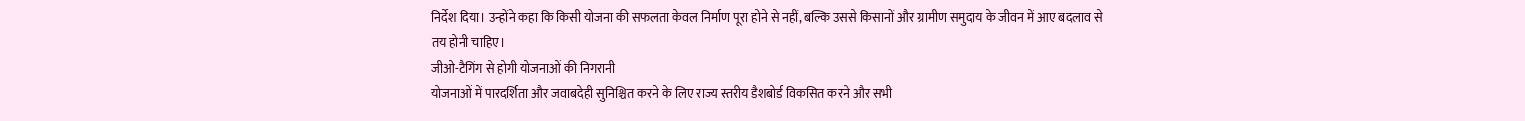निर्देश दिया। उन्होंने कहा कि किसी योजना की सफलता केवल निर्माण पूरा होने से नहीं, बल्कि उससे किसानों और ग्रामीण समुदाय के जीवन में आए बदलाव से तय होनी चाहिए।
जीओ-टैगिंग से होगी योजनाओं की निगरानी
योजनाओं में पारदर्शिता और जवाबदेही सुनिश्चित करने के लिए राज्य स्तरीय डैशबोर्ड विकसित करने और सभी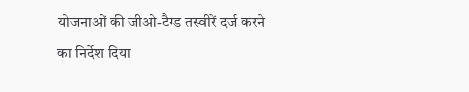योजनाओं की जीओ-टैग्ड तस्वीरें दर्ज करने का निर्देश दिया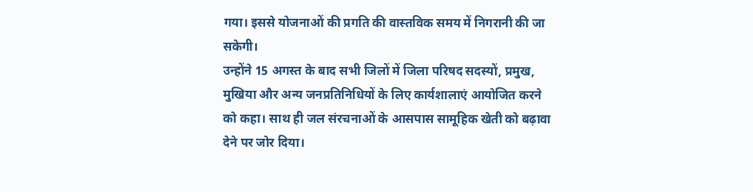गया। इससे योजनाओं की प्रगति की वास्तविक समय में निगरानी की जा सकेगी।
उन्होंने 15 अगस्त के बाद सभी जिलों में जिला परिषद सदस्यों, प्रमुख, मुखिया और अन्य जनप्रतिनिधियों के लिए कार्यशालाएं आयोजित करने को कहा। साथ ही जल संरचनाओं के आसपास सामूहिक खेती को बढ़ावा देने पर जोर दिया।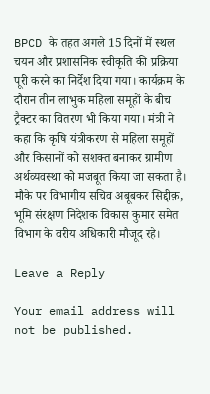BPCD के तहत अगले 15 दिनों में स्थल चयन और प्रशासनिक स्वीकृति की प्रक्रिया पूरी करने का निर्देश दिया गया। कार्यक्रम के दौरान तीन लाभुक महिला समूहों के बीच ट्रैक्टर का वितरण भी किया गया। मंत्री ने कहा कि कृषि यंत्रीकरण से महिला समूहों और किसानों को सशक्त बनाकर ग्रामीण अर्थव्यवस्था को मजबूत किया जा सकता है।
मौके पर विभागीय सचिव अबूबकर सिद्दीक़, भूमि संरक्षण निदेशक विकास कुमार समेत विभाग के वरीय अधिकारी मौजूद रहे।

Leave a Reply

Your email address will not be published.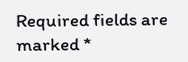Required fields are marked *